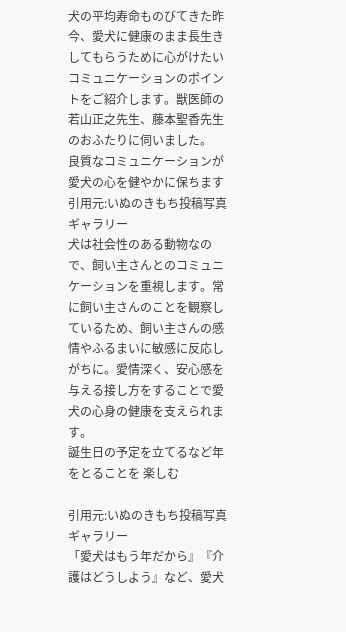犬の平均寿命ものびてきた昨今、愛犬に健康のまま長生きしてもらうために心がけたいコミュニケーションのポイントをご紹介します。獣医師の若山正之先生、藤本聖香先生のおふたりに伺いました。
良質なコミュニケーションが愛犬の心を健やかに保ちます
引用元:いぬのきもち投稿写真ギャラリー
犬は社会性のある動物なので、飼い主さんとのコミュニケーションを重視します。常に飼い主さんのことを観察しているため、飼い主さんの感情やふるまいに敏感に反応しがちに。愛情深く、安心感を与える接し方をすることで愛犬の心身の健康を支えられます。
誕生日の予定を立てるなど年をとることを 楽しむ

引用元:いぬのきもち投稿写真ギャラリー
「愛犬はもう年だから』『介護はどうしよう』など、愛犬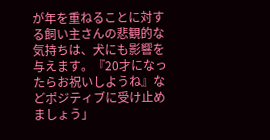が年を重ねることに対する飼い主さんの悲観的な気持ちは、犬にも影響を与えます。『20才になったらお祝いしようね』などポジティブに受け止めましょう」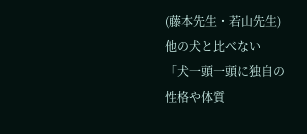(藤本先生・若山先生)
他の犬と比べない
「犬一頭一頭に独自の性格や体質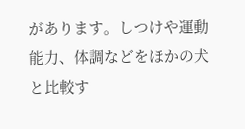があります。しつけや運動能力、体調などをほかの犬と比較す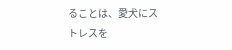ることは、愛犬にストレスを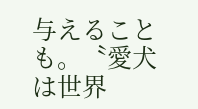与えることも。〝愛犬は世界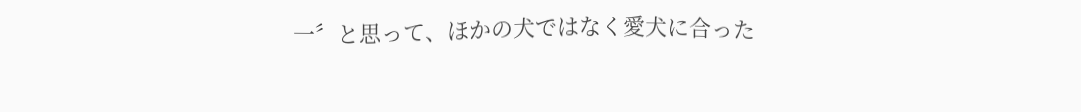一〞と思って、ほかの犬ではなく愛犬に合った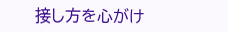接し方を心がけ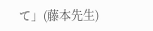て」(藤本先生)